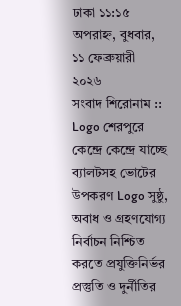ঢাকা ১১:১৫ অপরাহ্ন, বুধবার, ১১ ফেব্রুয়ারী ২০২৬
সংবাদ শিরোনাম ::
Logo শেরপুরে কেন্দ্রে কেন্দ্রে যাচ্ছে ব্যালটসহ ভোটের উপকরণ Logo সুষ্ঠু, অবাধ ও গ্রহণযোগ্য নির্বাচন নিশ্চিত করতে প্রযুক্তিনির্ভর প্রস্তুতি ও দুর্নীতির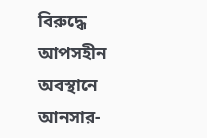বিরুদ্ধে আপসহীন অবস্থানে আনসার-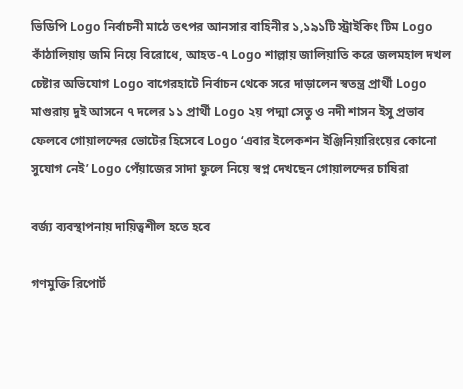ভিডিপি Logo নির্বাচনী মাঠে তৎপর আনসার বাহিনীর ১,১৯১টি স্ট্রাইকিং টিম Logo কাঁঠালিয়ায় জমি নিয়ে বিরোধে, আহত-৭ Logo শাল্লায় জালিয়াতি করে জলমহাল দখল চেষ্টার অভিযোগ Logo বাগেরহাটে নির্বাচন থেকে সরে দাড়ালেন স্বতন্ত্র প্রার্থী Logo মাগুরায় দুই আসনে ৭ দলের ১১ প্রার্থী Logo ২য় পদ্মা সেতু ও নদী শাসন ইসু প্রভাব ফেলবে গোয়ালন্দের ভোটের হিসেবে Logo ‘এবার ইলেকশন ইঞ্জিনিয়ারিংয়ের কোনো সুযোগ নেই’ Logo পেঁয়াজের সাদা ফুলে নিয়ে স্বপ্ন দেখছেন গোয়ালন্দের চাষিরা

বর্জ্য ব্যবস্থাপনায় দায়িত্বশীল হতে হবে

গণমুক্তি রিপোর্ট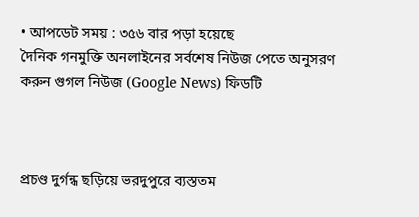• আপডেট সময় : ৩৫৬ বার পড়া হয়েছে
দৈনিক গনমুক্তি অনলাইনের সর্বশেষ নিউজ পেতে অনুসরণ করুন গুগল নিউজ (Google News) ফিডটি



প্রচণ্ড দুর্গন্ধ ছড়িয়ে ভরদুপুরে ব্যস্ততম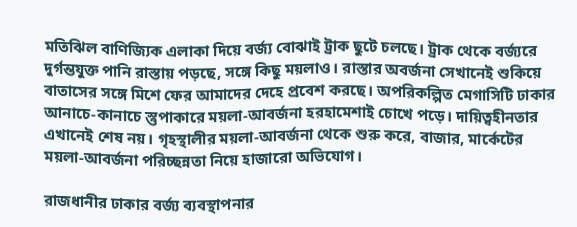মতিঝিল বাণিজ্যিক এলাকা দিয়ে বর্জ্য বোঝাই ট্রাক ছুটে চলছে। ট্রাক থেকে বর্জ্যরে দুর্গন্তযুক্ত পানি রাস্তায় পড়ছে, সঙ্গে কিছু ময়লাও। রাস্তার অবর্জনা সেখানেই শুকিয়ে বাতাসের সঙ্গে মিশে ফের আমাদের দেহে প্রবেশ করছে। অপরিকল্পিত মেগাসিটি ঢাকার আনাচে-কানাচে স্তুপাকারে ময়লা-আবর্জনা হরহামেশাই চোখে পড়ে। দায়িত্বহীনতার এখানেই শেষ নয়। গৃহস্থালীর ময়লা-আবর্জনা থেকে শুরু করে, বাজার, মার্কেটের ময়লা-আবর্জনা পরিচ্ছন্নতা নিয়ে হাজারো অভিযোগ।

রাজধানীর ঢাকার বর্জ্য ব্যবস্থাপনার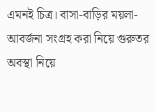এমনই চিত্র। বাসা-বাড়ির ময়লা-আবর্জনা সংগ্রহ করা নিয়ে গুরুতর অবস্থা নিয়ে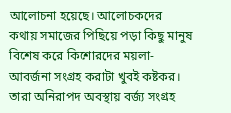আলোচনা হয়েছে। আলোচকদের কথায় সমাজের পিছিয়ে পড়া কিছু মানুষ বিশেষ করে কিশোরদের ময়লা-আবর্জনা সংগ্রহ করাটা খুবই কষ্টকর। তারা অনিরাপদ অবস্থায় বর্জ্য সংগ্রহ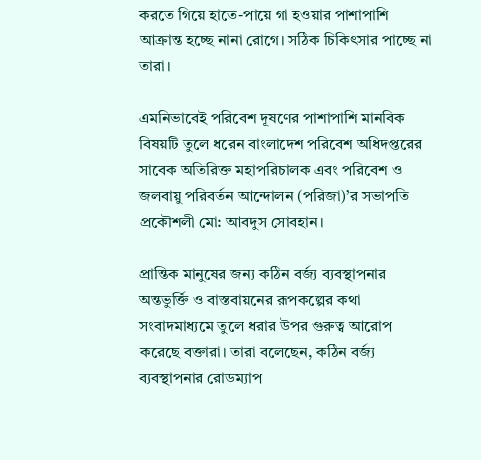করতে গিয়ে হাতে-পায়ে গা হওয়ার পাশাপাশি আক্রান্ত হচ্ছে নানা রোগে। সঠিক চিকিৎসার পাচ্ছে না তারা।

এমনিভাবেই পরিবেশ দূষণের পাশাপাশি মানবিক বিষয়টি তুলে ধরেন বাংলাদেশ পরিবেশ অধিদপ্তরের সাবেক অতিরিক্ত মহাপরিচালক এবং পরিবেশ ও জলবায়ু পরিবর্তন আন্দোলন (পরিজা)’র সভাপতি প্রকৌশলী মো: আবদুস সোবহান।

প্রান্তিক মানুষের জন্য কঠিন বর্জ্য ব্যবস্থাপনার অন্তভুর্ক্তি ও বাস্তবায়নের রূপকল্পের কথা সংবাদমাধ্যমে তুলে ধরার উপর গুরুত্ব আরোপ করেছে বক্তারা। তারা বলেছেন, কঠিন বর্জ্য ব্যবস্থাপনার রোডম্যাপ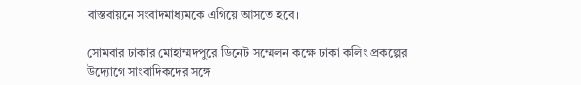বাস্তবায়নে সংবাদমাধ্যমকে এগিয়ে আসতে হবে।

সোমবার ঢাকার মোহাম্মদপুরে ডিনেট সম্মেলন কক্ষে ঢাকা কলিং প্রকল্পের উদ্যোগে সাংবাদিকদের সঙ্গে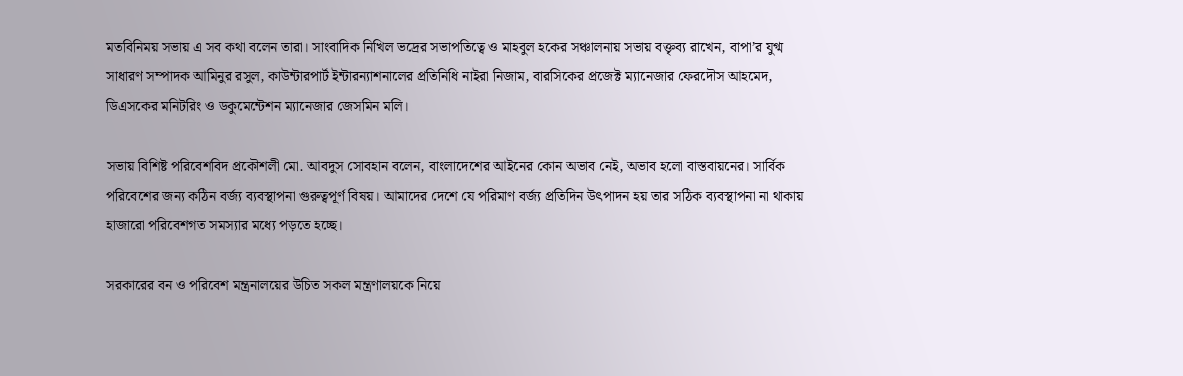মতবিনিময় সভায় এ সব কথা বলেন তারা। সাংবাদিক নিখিল ভদ্রের সভাপতিত্বে ও মাহবুল হকের সঞ্চালনায় সভায় বক্তৃব্য রাখেন, বাপা’র যুগ্ম সাধারণ সম্পাদক আমিনুর রসুল, কাউন্টারপার্ট ইন্টারন্যাশনালের প্রতিনিধি নাইরা নিজাম, বারসিকের প্রজেক্ট ম্যানেজার ফেরদৌস আহমেদ, ডিএসকের মনিটরিং ও ডকুমেন্টেশন ম্যানেজার জেসমিন মলি।

সভায় বিশিষ্ট পরিবেশবিদ প্রকৌশলী মো. আবদুস সোবহান বলেন, বাংলাদেশের আইনের কোন অভাব নেই, অভাব হলো বাস্তবায়নের। সার্বিক পরিবেশের জন্য কঠিন বর্জ্য ব্যবস্থাপনা গুরুত্বপূর্ণ বিষয়। আমাদের দেশে যে পরিমাণ বর্জ্য প্রতিদিন উৎপাদন হয় তার সঠিক ব্যবস্থাপনা না থাকায় হাজারো পরিবেশগত সমস্যার মধ্যে পড়তে হচ্ছে।

সরকারের বন ও পরিবেশ মন্ত্রনালয়ের উচিত সকল মন্ত্রণালয়কে নিয়ে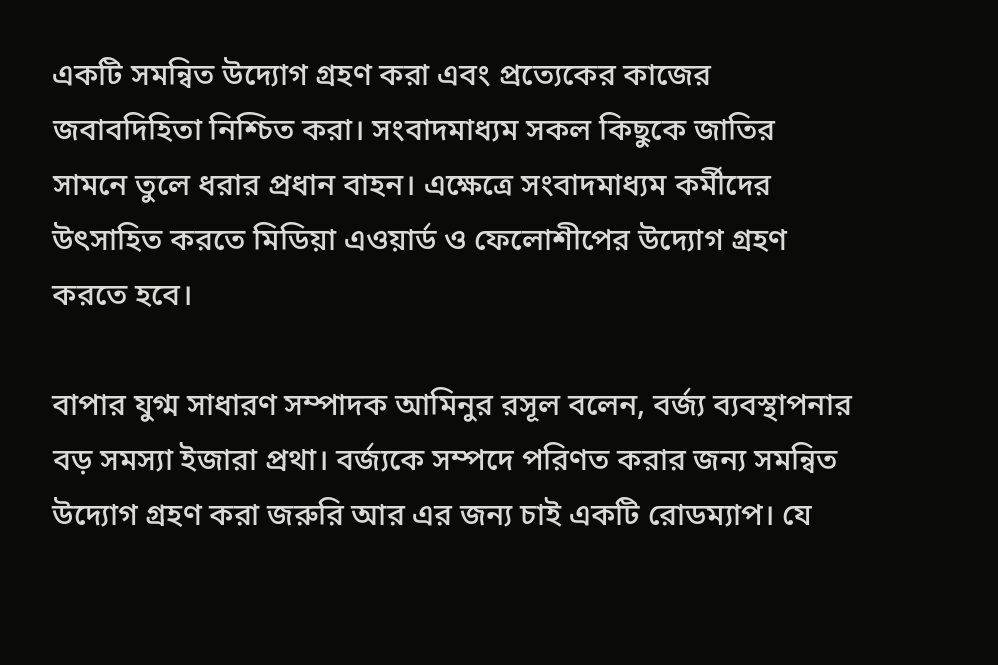একটি সমন্বিত উদ্যোগ গ্রহণ করা এবং প্রত্যেকের কাজের জবাবদিহিতা নিশ্চিত করা। সংবাদমাধ্যম সকল কিছুকে জাতির সামনে তুলে ধরার প্রধান বাহন। এক্ষেত্রে সংবাদমাধ্যম কর্মীদের উৎসাহিত করতে মিডিয়া এওয়ার্ড ও ফেলোশীপের উদ্যোগ গ্রহণ করতে হবে।

বাপার যুগ্ম সাধারণ সম্পাদক আমিনুর রসূল বলেন, বর্জ্য ব্যবস্থাপনার বড় সমস্যা ইজারা প্রথা। বর্জ্যকে সম্পদে পরিণত করার জন্য সমন্বিত উদ্যোগ গ্রহণ করা জরুরি আর এর জন্য চাই একটি রোডম্যাপ। যে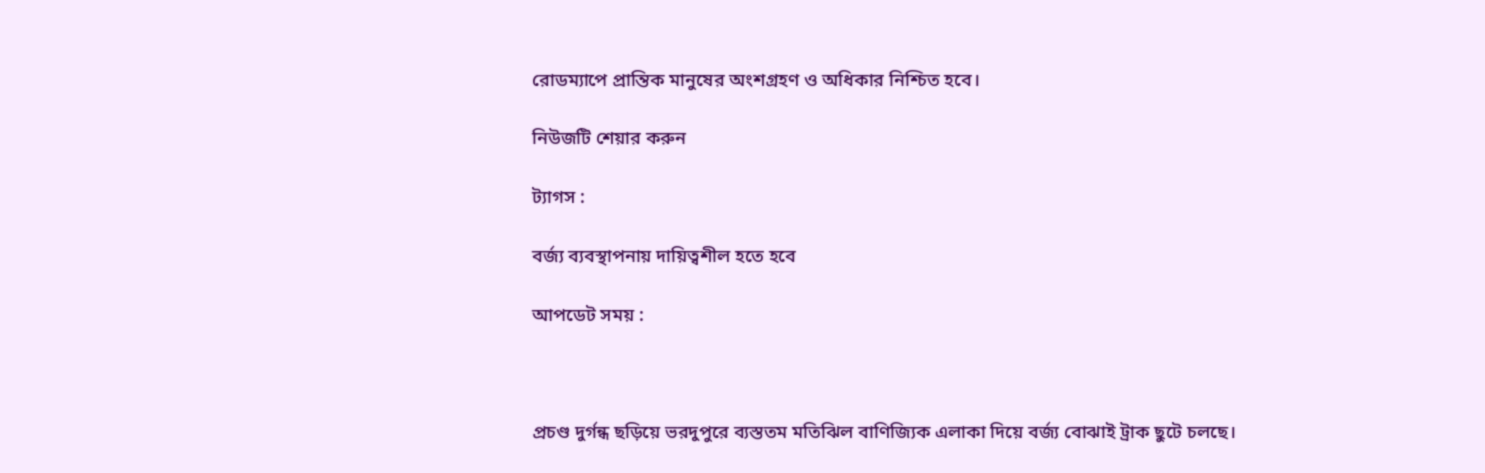রোডম্যাপে প্রান্তিক মানুষের অংশগ্রহণ ও অধিকার নিশ্চিত হবে।

নিউজটি শেয়ার করুন

ট্যাগস :

বর্জ্য ব্যবস্থাপনায় দায়িত্বশীল হতে হবে

আপডেট সময় :



প্রচণ্ড দুর্গন্ধ ছড়িয়ে ভরদুপুরে ব্যস্ততম মতিঝিল বাণিজ্যিক এলাকা দিয়ে বর্জ্য বোঝাই ট্রাক ছুটে চলছে।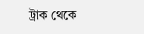ট্রাক থেকে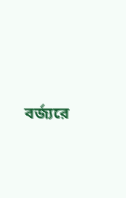বর্জ্যরে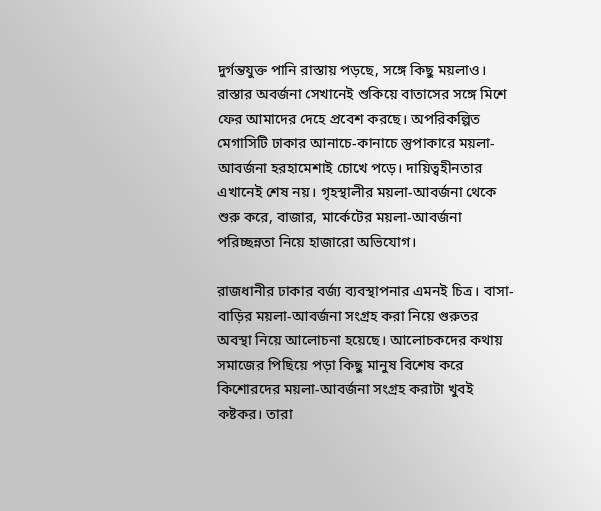দুর্গন্তযুক্ত পানি রাস্তায় পড়ছে, সঙ্গে কিছু ময়লাও। রাস্তার অবর্জনা সেখানেই শুকিয়ে বাতাসের সঙ্গে মিশে ফের আমাদের দেহে প্রবেশ করছে। অপরিকল্পিত মেগাসিটি ঢাকার আনাচে-কানাচে স্তুপাকারে ময়লা-আবর্জনা হরহামেশাই চোখে পড়ে। দায়িত্বহীনতার এখানেই শেষ নয়। গৃহস্থালীর ময়লা-আবর্জনা থেকে শুরু করে, বাজার, মার্কেটের ময়লা-আবর্জনা পরিচ্ছন্নতা নিয়ে হাজারো অভিযোগ।

রাজধানীর ঢাকার বর্জ্য ব্যবস্থাপনার এমনই চিত্র। বাসা-বাড়ির ময়লা-আবর্জনা সংগ্রহ করা নিয়ে গুরুতর অবস্থা নিয়ে আলোচনা হয়েছে। আলোচকদের কথায় সমাজের পিছিয়ে পড়া কিছু মানুষ বিশেষ করে কিশোরদের ময়লা-আবর্জনা সংগ্রহ করাটা খুবই কষ্টকর। তারা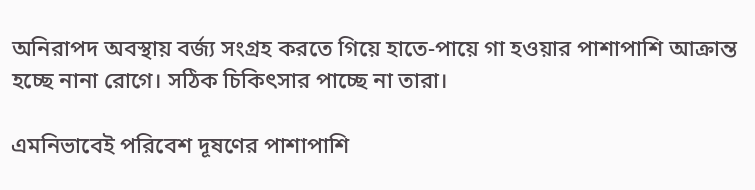অনিরাপদ অবস্থায় বর্জ্য সংগ্রহ করতে গিয়ে হাতে-পায়ে গা হওয়ার পাশাপাশি আক্রান্ত হচ্ছে নানা রোগে। সঠিক চিকিৎসার পাচ্ছে না তারা।

এমনিভাবেই পরিবেশ দূষণের পাশাপাশি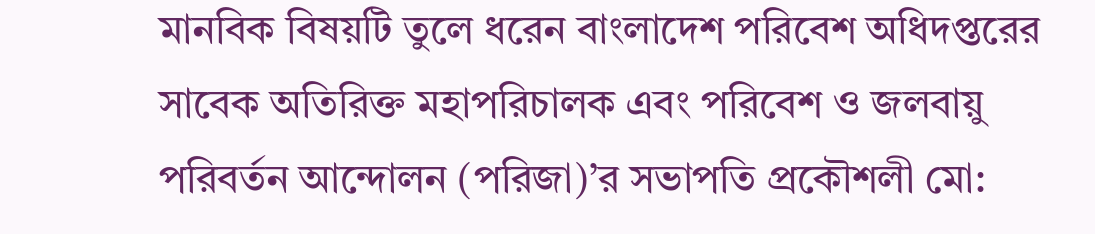মানবিক বিষয়টি তুলে ধরেন বাংলাদেশ পরিবেশ অধিদপ্তরের সাবেক অতিরিক্ত মহাপরিচালক এবং পরিবেশ ও জলবায়ু পরিবর্তন আন্দোলন (পরিজা)’র সভাপতি প্রকৌশলী মো: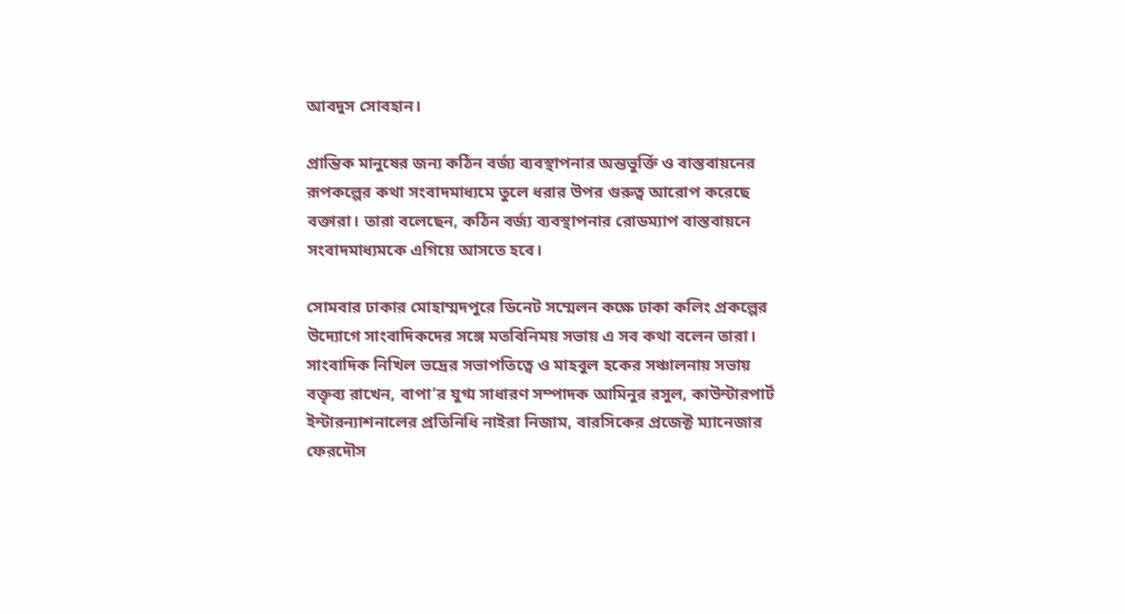আবদুস সোবহান।

প্রান্তিক মানুষের জন্য কঠিন বর্জ্য ব্যবস্থাপনার অন্তভুর্ক্তি ও বাস্তবায়নের রূপকল্পের কথা সংবাদমাধ্যমে তুলে ধরার উপর গুরুত্ব আরোপ করেছে বক্তারা। তারা বলেছেন, কঠিন বর্জ্য ব্যবস্থাপনার রোডম্যাপ বাস্তবায়নে সংবাদমাধ্যমকে এগিয়ে আসতে হবে।

সোমবার ঢাকার মোহাম্মদপুরে ডিনেট সম্মেলন কক্ষে ঢাকা কলিং প্রকল্পের উদ্যোগে সাংবাদিকদের সঙ্গে মতবিনিময় সভায় এ সব কথা বলেন তারা। সাংবাদিক নিখিল ভদ্রের সভাপতিত্বে ও মাহবুল হকের সঞ্চালনায় সভায় বক্তৃব্য রাখেন, বাপা’র যুগ্ম সাধারণ সম্পাদক আমিনুর রসুল, কাউন্টারপার্ট ইন্টারন্যাশনালের প্রতিনিধি নাইরা নিজাম, বারসিকের প্রজেক্ট ম্যানেজার ফেরদৌস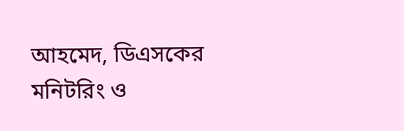আহমেদ, ডিএসকের মনিটরিং ও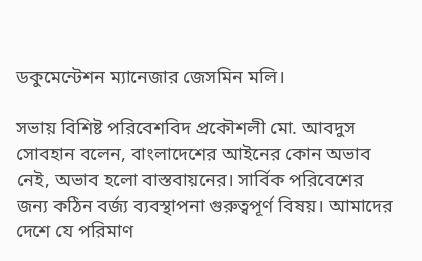ডকুমেন্টেশন ম্যানেজার জেসমিন মলি।

সভায় বিশিষ্ট পরিবেশবিদ প্রকৌশলী মো. আবদুস সোবহান বলেন, বাংলাদেশের আইনের কোন অভাব নেই, অভাব হলো বাস্তবায়নের। সার্বিক পরিবেশের জন্য কঠিন বর্জ্য ব্যবস্থাপনা গুরুত্বপূর্ণ বিষয়। আমাদের দেশে যে পরিমাণ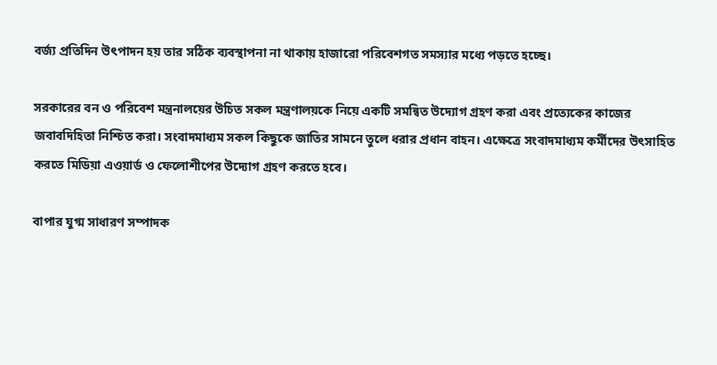বর্জ্য প্রতিদিন উৎপাদন হয় তার সঠিক ব্যবস্থাপনা না থাকায় হাজারো পরিবেশগত সমস্যার মধ্যে পড়তে হচ্ছে।

সরকারের বন ও পরিবেশ মন্ত্রনালয়ের উচিত সকল মন্ত্রণালয়কে নিয়ে একটি সমন্বিত উদ্যোগ গ্রহণ করা এবং প্রত্যেকের কাজের জবাবদিহিতা নিশ্চিত করা। সংবাদমাধ্যম সকল কিছুকে জাতির সামনে তুলে ধরার প্রধান বাহন। এক্ষেত্রে সংবাদমাধ্যম কর্মীদের উৎসাহিত করতে মিডিয়া এওয়ার্ড ও ফেলোশীপের উদ্যোগ গ্রহণ করতে হবে।

বাপার যুগ্ম সাধারণ সম্পাদক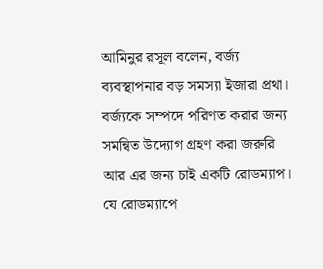আমিনুর রসূল বলেন, বর্জ্য ব্যবস্থাপনার বড় সমস্যা ইজারা প্রথা। বর্জ্যকে সম্পদে পরিণত করার জন্য সমন্বিত উদ্যোগ গ্রহণ করা জরুরি আর এর জন্য চাই একটি রোডম্যাপ। যে রোডম্যাপে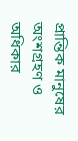প্রান্তিক মানুষের অংশগ্রহণ ও অধিকার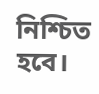নিশ্চিত হবে।